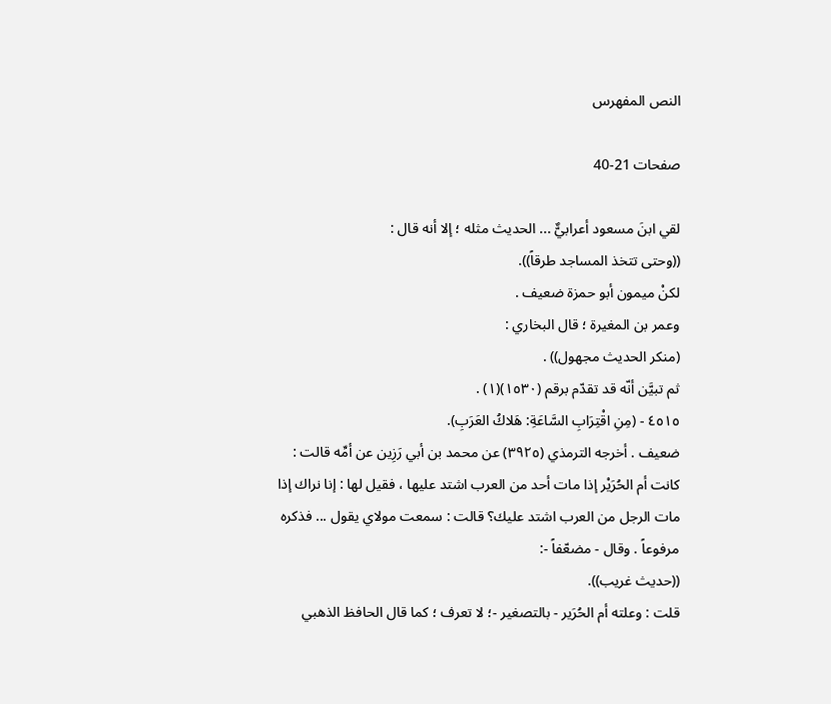النص المفهرس

صفحات 21-40

لقي ابنَ مسعود أعرابيٌّ ... الحديث مثله ؛ إلا أنه قال :
((وحتى تتخذ المساجد طرقاً)).
لكنْ ميمون أبو حمزة ضعيف .
وعمر بن المغيرة ؛ قال البخاري :
(منکر الحدیث مجهول)) .
ثم تبيَّن أنّه قد تقدّم برقم (١٥٣٠)(١) .
٤٥١٥ - (مِنِ اقْتِرَابِ السَّاعَةِ: هَلاكُ العَرَبِ).
ضعيف . أخرجه الترمذي (٣٩٢٥) عن محمد بن أبي رَزِين عن أمِّه قالت :
كانت أم الحُرَيْر إذا مات أحد من العرب اشتد عليها ، فقيل لها : إنا نراك إذا
مات الرجل من العرب اشتد عليك؟ قالت : سمعت مولاي يقول ... فذكره
مرفوعاً . وقال - مضعّفاً -:
((حديث غريب)).
قلت : وعلته أم الحُرَير - بالتصغير -؛ لا تعرف ؛ كما قال الحافظ الذهبي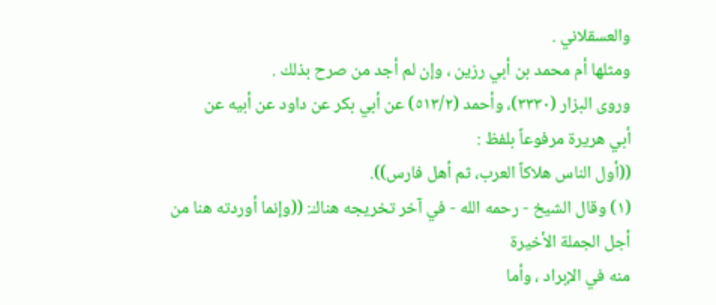والعسقلاني .
ومثلها أم محمد بن أبي رزين ، وإن لم أجد من صرح بذلك .
وروى البزار (٣٣٣٠)، وأحمد (٥١٣/٢) عن أبي بكر عن داود عن أبيه عن
أبي هريرة مرفوعاً بلفظ :
((أول الناس هلاكاً العرب، ثم أهل فارس)).
(١) وقال الشيخ - رحمه الله - في آخر تخريجه هناك: ((وإنما أوردته هنا من أجل الجملة الأخيرة
منه في الإبراد ، وأما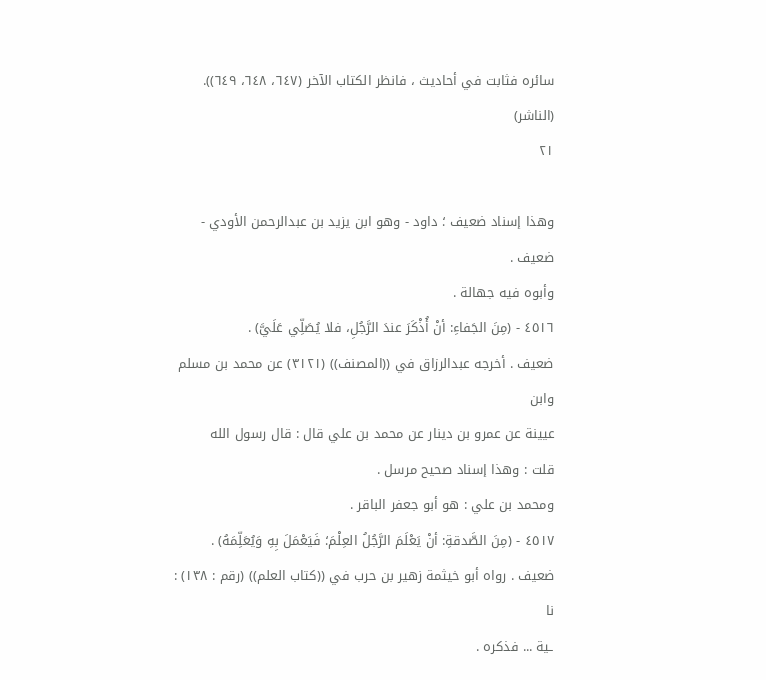سائره فثابت في أحاديث ، فانظر الكتاب الآخر (٦٤٧، ٦٤٨، ٦٤٩)). (الناشر)
٢١

وهذا إسناد ضعيف ؛ داود - وهو ابن يزيد بن عبدالرحمن الأودي - ضعيف .
وأبوه فيه جهالة .
٤٥١٦ - (مِنَ الجَفاءِ: أنْ أُذْكَرَ عندَ الرَّجُلِ، فلا يُصَلِّي عَلَيَّ) .
ضعيف . أخرجه عبدالرزاق في ((المصنف)) (٣١٢١) عن محمد بن مسلم وابن
عيينة عن عمرو بن دينار عن محمد بن علي قال : قال رسول الله
قلت : وهذا إسناد صحيح مرسل .
ومحمد بن علي : هو أبو جعفر الباقر .
٤٥١٧ - (مِنَ الصَّدقةِ: أنْ يَعْلَمَ الرَّجُلُ العِلْمَ؛ فَيَعْمَلَ بِهِ وَيُعَلِّمَهُ) .
ضعيف . رواه أبو خيثمة زهير بن حرب في ((كتاب العلم)) (رقم : ١٣٨) : نا
ـية ... فذكره .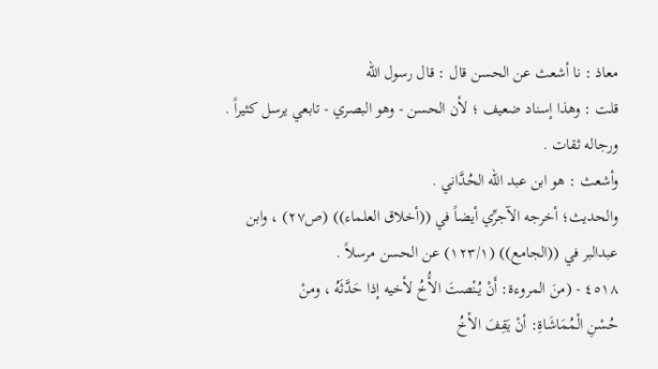معاذ : نا أشعث عن الحسن قال : قال رسول الله
قلت : وهذا إسناد ضعيف ؛ لأن الحسن - وهو البصري - تابعي يرسل كثيراً .
ورجاله ثقات .
وأشعث : هو ابن عبد الله الحُدَّاني .
والحديث؛ أخرجه الآجرِّي أيضاً في ((أخلاق العلماء)) (ص٢٧) ، وابن
عبدالبر في ((الجامع)) (١٢٣/١) عن الحسن مرسلاً .
٤٥١٨ - (منَ المروءة: أَنْ يُنْصتَ الأُخُ لأخيه إذا حَدَّثَهُ ، ومنْ
حُسْنِ الْمُمَاشَاةِ: أنْ يَقِفَ الأخُ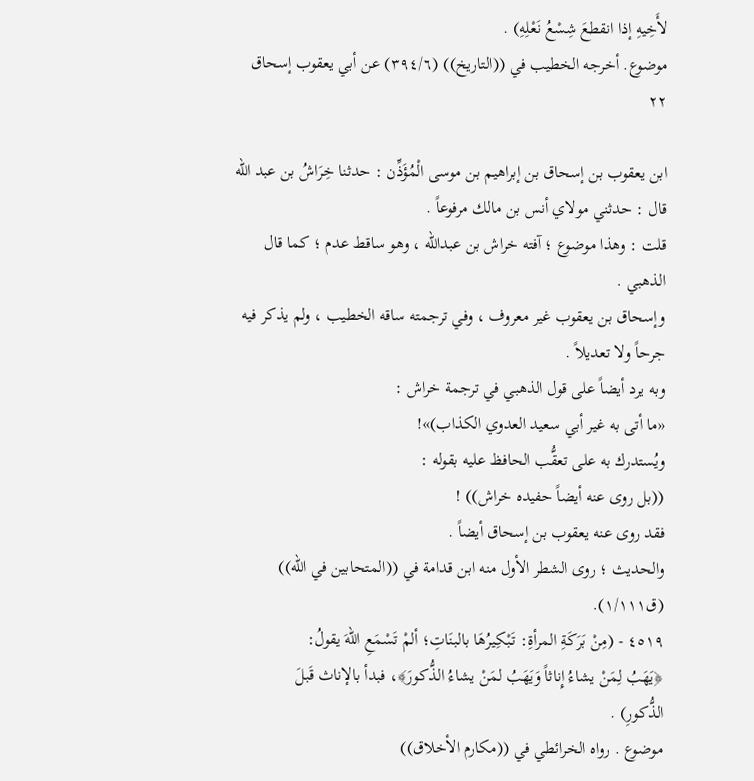لأَخِيهِ إذا انقطعَ شِسْعُ نَعْلِهِ) .
موضوع. أخرجه الخطيب في ((التاريخ)) (٣٩٤/٦) عن أبي يعقوب إسحاق
٢٢

ابن يعقوب بن إسحاق بن إبراهيم بن موسى الْمُؤَذِّن : حدثنا خِرَاشُ بن عبد الله
قال : حدثني مولاي أنس بن مالك مرفوعاً .
قلت : وهذا موضوع ؛ آفته خراش بن عبدالله ، وهو ساقط عدم ؛ كما قال
الذهبي .
وإسحاق بن يعقوب غير معروف ، وفي ترجمته ساقه الخطيب ، ولم يذكر فيه
جرحاً ولا تعديلاً .
وبه يرد أيضاً على قول الذهبي في ترجمة خراش :
«ما أتى به غير أبي سعيد العدوي الكذاب)»!
ويُستدرك به على تعقُّب الحافظ عليه بقوله :
((بل روى عنه أيضاً حفيده خراش)) !
فقد روى عنه يعقوب بن إسحاق أيضاً .
والحديث ؛ روى الشطر الأول منه ابن قدامة في ((المتحابين في الله))
(ق١/١١١).
٤٥١٩ - (مِنْ بَرَكَةِ المرأةِ: تَبْكِيرُهَا بالبنَاتِ؛ ألمْ تَسْمَعِ اللّهَ يقولُ:
﴿يَهَبُ لِمَنْ يشاءُ إِناثاً وَيَهَبُ لمَنْ يشاءُ الذُّكورَ﴾، فبدأ بالإناث قَبلَ
الذُّكورِ) .
موضوع . رواه الخرائطي في ((مكارم الأخلاق))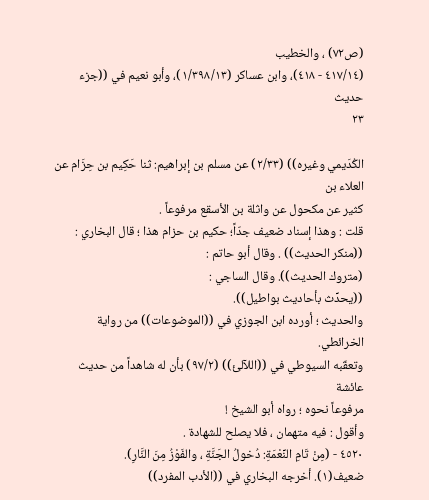(ص٧٢) ، والخطيب
(٤١٧/١٤ - ٤١٨)، وابن عساكر (١/٣٩٨/١٣)، وأبو نعيم في ((جزء حديث
٢٣

الكُدَيمي وغيره)) (٢/٣٣) عن مسلم بن إبراهيم: ثنا حَكِيم بن حِزَام عن العلاء بن
كثير عن مكحول عن واثلة بن الأسقع مرفوعاً .
قلت : وهذا إسناد ضعيف جدّاً؛ حكيم بن حزام هذا ؛ قال البخاري :
((منكر الحديث)) . وقال أبو حاتم :
(متروك الحديث)). وقال الساجي :
((يحدِّث بأحاديث بواطيل)).
والحديث ؛ أورده ابن الجوزي في ((الموضوعات)) من رواية الخرائطي.
وتعقّبه السيوطي في ((اللآلئ)) (٩٧/٢) بأن له شاهداً من حديث عائشة
مرفوعاً نحوه ؛ رواه أبو الشيخ !
وأقول : فيه متهمان ، فلا يصلح للشهادة .
٤٥٢٠ - (مِنْ تَامِ النِّعْمَةِ: دُخولُ الجَنَّةِ ، والفَوْزُ مِنَ النَّارِ).
ضعيف(١). أخرجه البخاري في ((الأدب المفرد))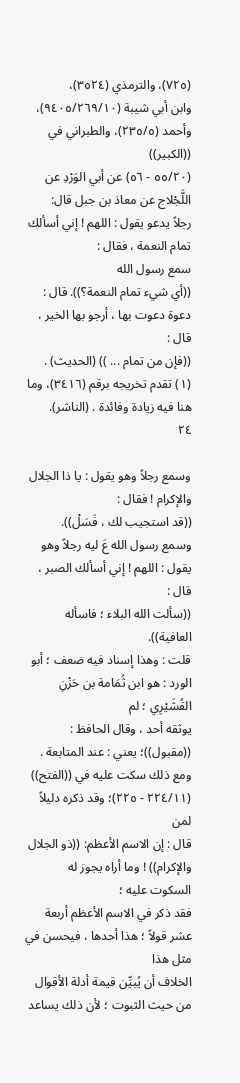(٧٢٥)، والترمذي (٣٥٢٤)،
وابن أبي شيبة (٩٤٠٥/٢٦٩/١٠)، وأحمد (٢٣٥/٥)، والطبراني في ((الكبير))
(٥٥/٢٠ - ٥٦) عن أبي الوَرْدِ عن اللَّجْلاج عن معاذ بن جبل قال:
رجلاً يدعو يقول : اللهم ! إني أسألك تمام النعمة ، فقال :
سمع رسول الله
((أي شيء تمام النعمة؟)). قال : دعوة دعوت بها ، أرجو بها الخير ، قال :
((فإن من تمام ... )) (الحديث) .
(١) تقدم تخريجه برقم (٣٤١٦)، وما هنا فيه زيادة وفائدة . (الناشر).
٢٤

وسمع رجلاً وهو يقول : يا ذا الجلال والإكرام ! فقال :
((قد استجيب لك ، فَسَلْ)).
وسمع رسول الله عَ ليه رجلاً وهو يقول : اللهم ! إني أسألك الصبر ، قال :
((سألت الله البلاء ؛ فاسأله العافية)).
قلت : وهذا إسناد فيه ضعف ؛ أبو الورد : هو ابن ثُمَامة بن حَزْنِ القُشَيْرِي ؛ لم
يوثقه أحد ، وقال الحافظ :
((مقبول))؛ يعني : عند المتابعة .
ومع ذلك سكت عليه في ((الفتح)) (٢٢٤/١١ - ٢٢٥)؛ وقد ذكره دليلاً لمن
قال : إن الاسم الأعظم: ((ذو الجلال والإكرام)) ! وما أراه يجوز له السكوت عليه ؛
فقد ذكر في الاسم الأعظم أربعة عشر قولاً ؛ هذا أحدها ، فيحسن في مثل هذا
الخلاف أن يُبيِّن قيمة أدلة الأقوال من حيث الثبوت ؛ لأن ذلك يساعد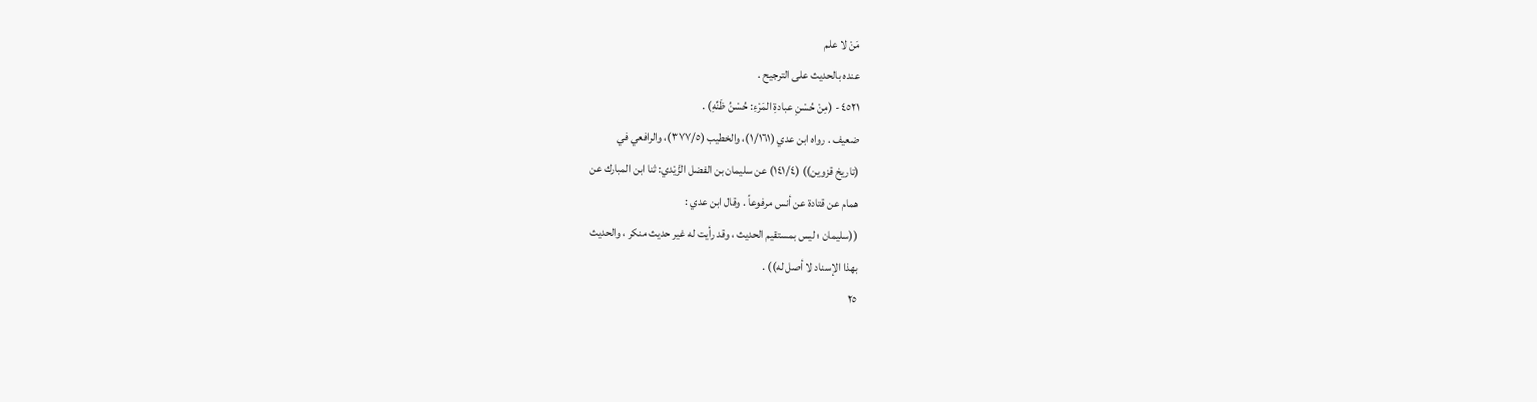مَنْ لا علم
عنده بالحديث على الترجيح .
٤٥٢١ - (مِنْ حُسْنِ عبادةِ المَرْءِ: حُسْنُ ظَنِّهِ) .
ضعيف . رواه ابن عدي (١/١٦١)، والخطيب (٣٧٧/٥)، والرافعي في
(تاريخ قزوين)) (١٤١/٤) عن سليمان بن الفضل الزَّيْدي: ثنا ابن المبارك عن
همام عن قتادة عن أنس مرفوعاً . وقال ابن عدي :
((سليمان ؛ ليس بمستقيم الحديث ، وقد رأيت له غير حديث منكر ، والحديث
بهذا الإسناد لا أصل له)) .
٢٥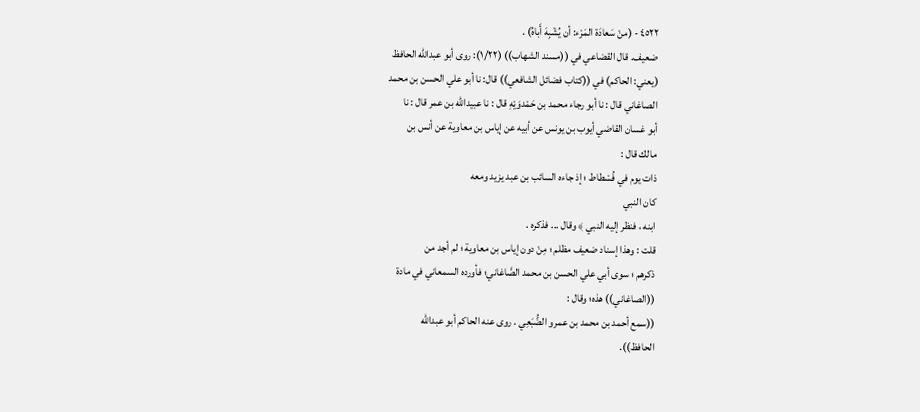٤٥٢٢ - (منْ سَعادَة المَرْء: أن يُشْبِهَ أَباهُ) .
ضعيف. قال القضاعي في ((مسند الشهاب)) (١/٢٢): روى أبو عبدالله الحافظ
(يعني: الحاكم) في ((كتاب فضائل الشافعي)) قال: نا أبو علي الحسن بن محمد
الصاغاني قال : نا أبو رجاء محمد بن حَمْدوَیْهِ قال : نا عبيدالله بن عمر قال : نا
أبو غسان القاضي أيوب بن يونس عن أبيه عن إياس بن معاوية عن أنس بن
مالك قال :
ذات يوم في فُسْطاط ؛ إذ جاءه السائب بن عبد يزيد ومعه
کان النبي
ابنه ، فنظر إليه النبي ﴾ وقال ... فذكره .
قلت : وهذا إسناد ضعيف مظلم ؛ مِنْ دون إياس بن معاوية ؛ لم أجد من
ذكرهم ؛ سوى أبي علي الحسن بن محمد الصَّاغاني؛ فأورده السمعاني في مادة
((الصاغاني)) هذه؛ وقال :
((سمع أحمد بن محمد بن عمرو الضُّبَعِي . روى عنه الحاكم أبو عبدالله
الحافظ)).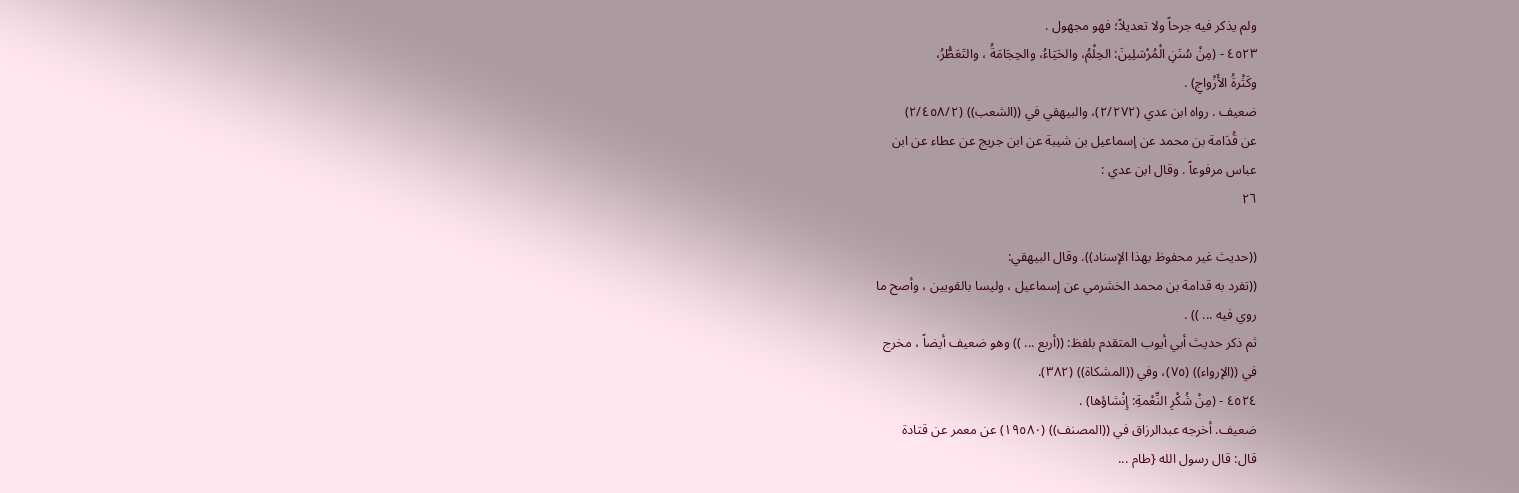ولم يذكر فيه جرحاً ولا تعديلاً؛ فهو مجهول .
٤٥٢٣ - (مِنْ سُنَنِ الْمُرْسَلِينَ: الحِلْمُ، والحَيَاءُ، والحِجَامَةُ ، والتَعَطُّرُ،
وكَثْرةُ الأَزْواجِ) .
ضعيف . رواه ابن عدي (٢/٢٧٢)، والبيهقي في ((الشعب)) (٢/٤٥٨/٢)
عن قُدَامة بن محمد عن إسماعيل بن شيبة عن ابن جريج عن عطاء عن ابن
عباس مرفوعاً . وقال ابن عدي :
٢٦

((حديث غير محفوظ بهذا الإسناد)). وقال البيهقي:
((تفرد به قدامة بن محمد الخشرمي عن إسماعيل ، وليسا بالقويين ، وأصح ما
روي فيه ... )) .
ثم ذكر حديث أبي أيوب المتقدم بلفظ: ((أربع ... )) وهو ضعيف أيضاً ، مخرج
في ((الإرواء)) (٧٥)، وفي ((المشكاة)) (٣٨٢).
٤٥٢٤ - (مِنْ شُكْرِ النِّعْمةِ: إِنْشاؤها) .
ضعيف. أخرجه عبدالرزاق في ((المصنف)) (١٩٥٨٠) عن معمر عن قتادة
قال: قال رسول الله {طام ...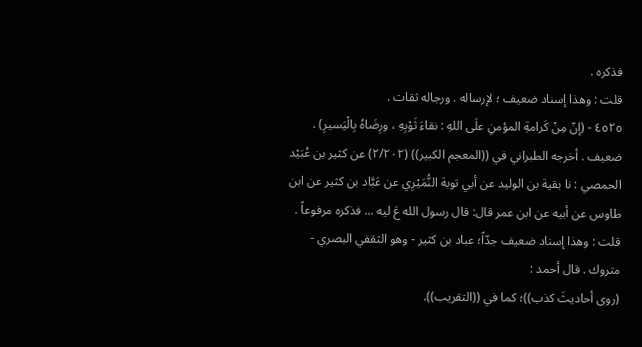فذكره .
قلت : وهذا إسناد ضعيف ؛ لإرساله . ورجاله ثقات .
٤٥٢٥ - (إنّ مِنْ كَرامةِ المؤمنِ علَى اللهِ : نقاءَ ثَوْبِهِ ، ورِضَاهُ بِالْيَسيرِ) .
ضعيف . أخرجه الطبراني في ((المعجم الكبير)) (٢/٢٠٢) عن كثير بن عُبَيْد
الحمصي : نا بقية بن الوليد عن أبي توبة النُّمَيْرِي عن عَبَّاد بن كثير عن ابن
طاوس عن أبيه عن ابن عمر قال: قال رسول الله عَ ليه ... فذكره مرفوعاً .
قلت : وهذا إسناد ضعيف جدّاً؛ عباد بن كثير - وهو الثقفي البصري -
متروك . قال أحمد :
(روى أحاديثَ كذب))؛ كما في ((التقريب)).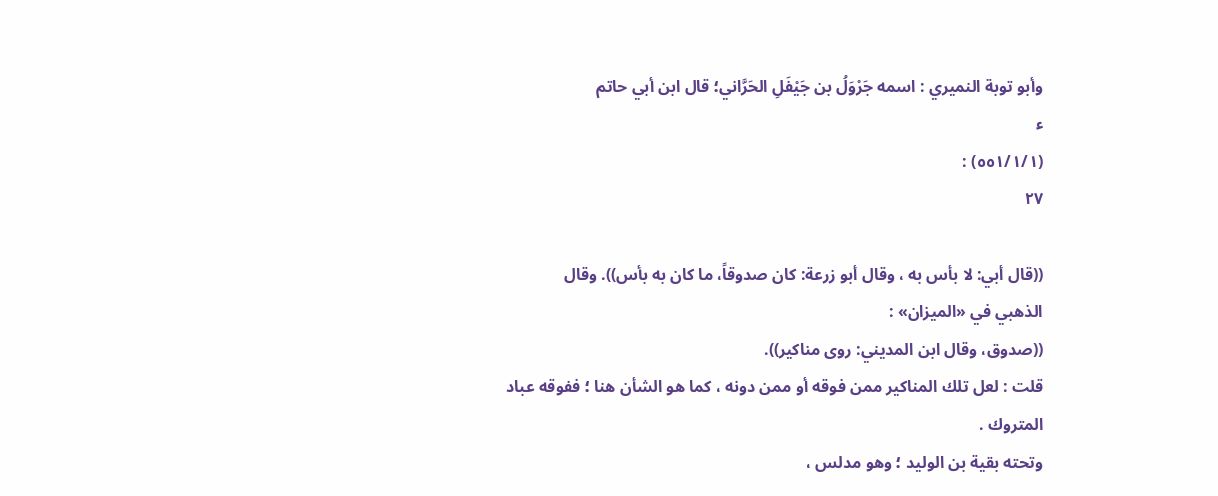وأبو توبة النميري : اسمه جَرْوَلُ بن جَيْفَلِ الحَرَّاني؛ قال ابن أبي حاتم
ء
(٥٥١/١/١) :
٢٧

((قال أبي: لا بأس به ، وقال أبو زرعة: كان صدوقاً، ما كان به بأس)). وقال
الذهبي في «الميزان» :
((صدوق، وقال ابن المديني: روى مناكير)).
قلت : لعل تلك المناكير ممن فوقه أو ممن دونه ، كما هو الشأن هنا ؛ ففوقه عباد
المتروك .
وتحته بقية بن الوليد ؛ وهو مدلس ،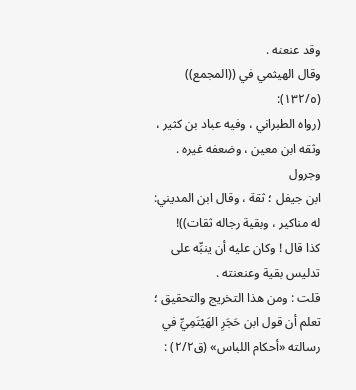وقد عنعنه .
وقال الهيثمي في ((المجمع)) (١٣٢/٥):
(رواه الطبراني ، وفيه عباد بن كثير ، وثقه ابن معين ، وضعفه غيره . وجرول
ابن جيفل ؛ ثقة ، وقال ابن المديني: له مناكير ، وبقية رجاله ثقات))!
كذا قال ! وكان عليه أن ينبِّه على تدليس بقية وعنعنته .
قلت : ومن هذا التخريج والتحقيق ؛ تعلم أن قول ابن حَجَرِ الهَيْتَمِيِّ في
رسالته «أحكام اللباس» (ق٢/٢) :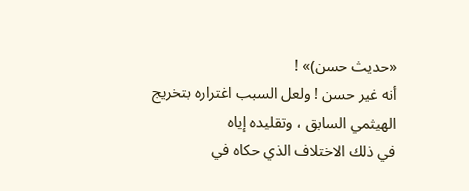«حدیث حسن)» !
أنه غير حسن ! ولعل السبب اغتراره بتخريج الهيثمي السابق ، وتقليده إياه
في ذلك الاختلاف الذي حكاه في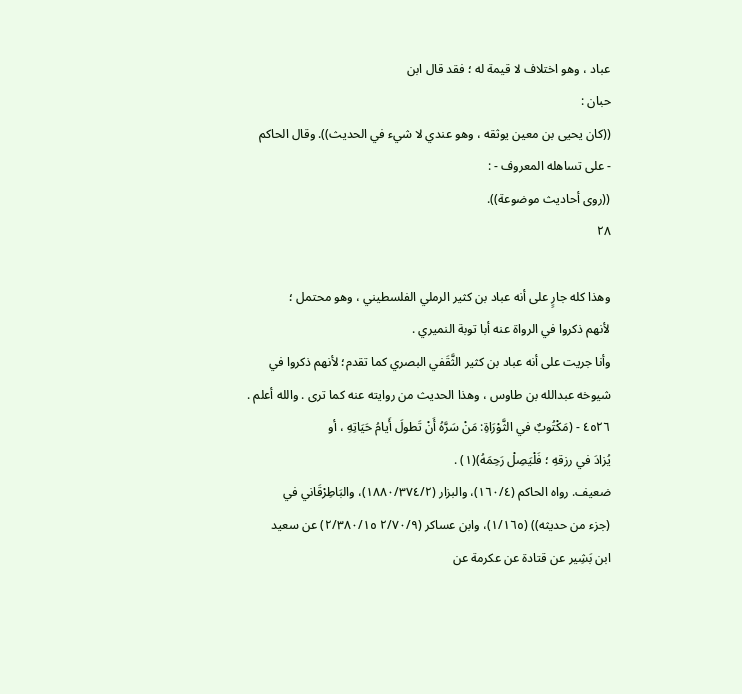عباد ، وهو اختلاف لا قيمة له ؛ فقد قال ابن
حبان :
((كان يحيى بن معين يوثقه ، وهو عندي لا شيء في الحديث)). وقال الحاكم
- على تساهله المعروف - :
((روى أحاديث موضوعة)).
٢٨

وهذا كله جارٍ على أنه عباد بن كثير الرملي الفلسطيني ، وهو محتمل ؛
لأنهم ذكروا في الرواة عنه أبا توبة النميري .
وأنا جريت على أنه عباد بن كثير الثَّقَفي البصري كما تقدم؛ لأنهم ذكروا في
شيوخه عبدالله بن طاوس ، وهذا الحديث من روايته عنه كما ترى . والله أعلم .
٤٥٢٦ - (مَكْتُوبٌ في الثَّوْرَاةِ: مَنْ سَرَّهُ أَنْ تَطولَ أَيامُ حَيَاتِهِ ، أو
يُزادَ في رزقهِ ؛ فَلْيَصِلْ رَحِمَهُ)(١) .
ضعيف. رواه الحاكم (١٦٠/٤)، والبزار (١٨٨٠/٣٧٤/٢)، والبَاطِرْقَاني في
(جزء من حديثه)) (١/١٦٥)، وابن عساكر (٢/٧٠/٩ ٢/٣٨٠/١٥) عن سعيد
ابن بَشِير عن قتادة عن عكرمة عن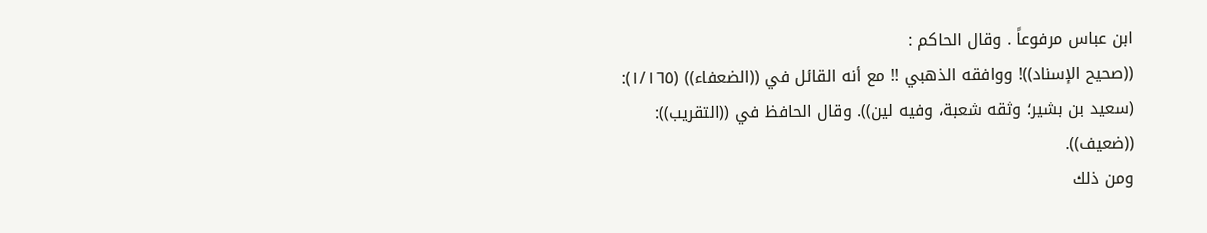ابن عباس مرفوعاً . وقال الحاكم :
((صحيح الإسناد))! ووافقه الذهبي !! مع أنه القائل في ((الضعفاء)) (١/١٦٥):
(سعيد بن بشير؛ وثقه شعبة، وفيه لين)). وقال الحافظ في ((التقريب)):
((ضعيف)).
ومن ذلك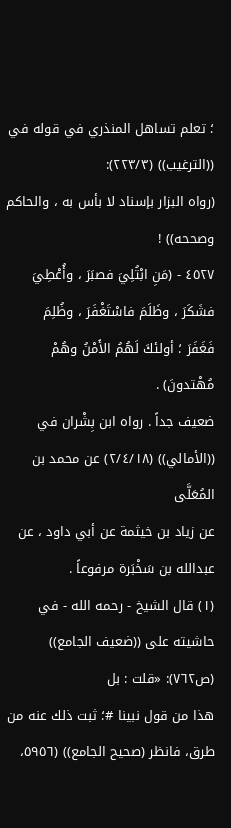؛ تعلم تساهل المنذري في قوله في ((الترغيب)) (٢٢٣/٣):
(رواه البزار بإسناد لا بأس به ، والحاكم وصححه)) !
٤٥٢٧ - (مَنِ ابْتُلِيَ فصبَرَ ، وأُعْطِيَ فشَكَرَ ، وظَلَمَ فاسْتَغْفَرَ ، وظُلِمَ
فَغَفَرَ ؛ أولئكَ لَهُمُ الأَمْنُ وهُمْ مُهْتدونَ) .
ضعيف جداً . رواه ابن بِشْران في ((الأمالي)) (٢/٤/١٨) عن محمد بن المُعَلَّى
عن زياد بن خيثمة عن أبي داود ، عن عبدالله بن سَخْبَرة مرفوعاً .
(١) قال الشيخ - رحمه الله - في حاشيته على ((ضعيف الجامع)) (ص٧٦٢): «قلت : بل
هذا من قول نبينا #؛ ثبت ذلك عنه من طرق، فانظر (صحيح الجامع)) (٥٩٥٦،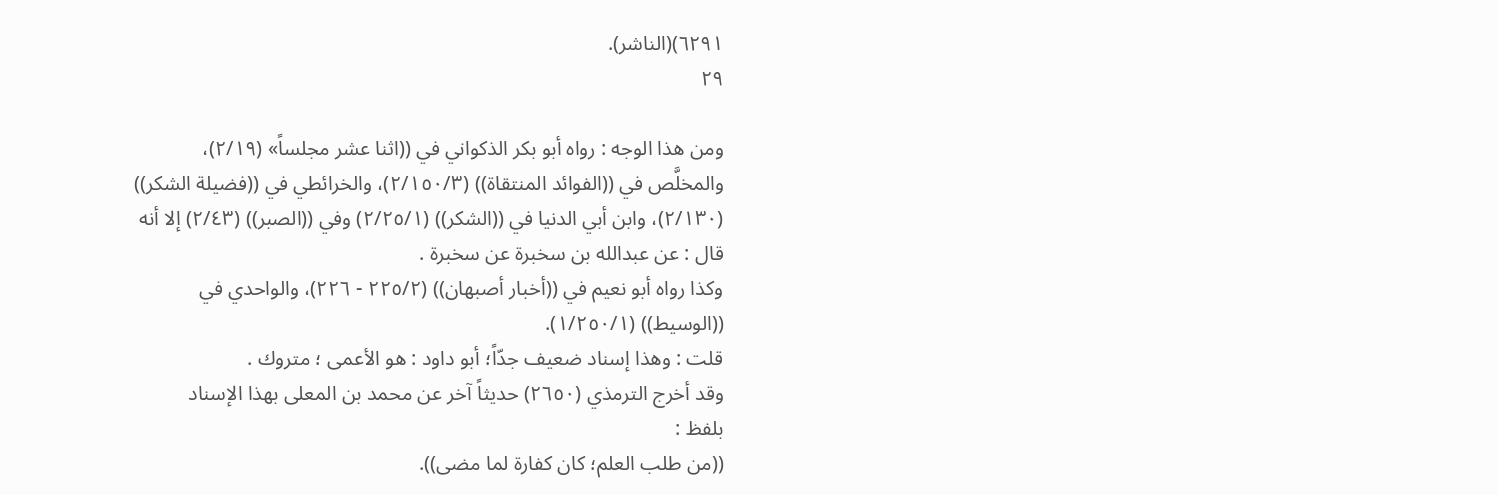٦٢٩١)(الناشر).
٢٩

ومن هذا الوجه : رواه أبو بكر الذكواني في ((اثنا عشر مجلساً» (٢/١٩)،
والمخلَّص في ((الفوائد المنتقاة)) (٢/١٥٠/٣)، والخرائطي في ((فضيلة الشكر))
(٢/١٣٠)، وابن أبي الدنيا في ((الشكر)) (٢/٢٥/١) وفي ((الصبر)) (٢/٤٣) إلا أنه
قال : عن عبدالله بن سخبرة عن سخبرة .
وكذا رواه أبو نعيم في ((أخبار أصبهان)) (٢٢٥/٢ - ٢٢٦)، والواحدي في
((الوسيط)) (١/٢٥٠/١).
قلت : وهذا إسناد ضعيف جدّاً؛ أبو داود : هو الأعمى ؛ متروك .
وقد أخرج الترمذي (٢٦٥٠) حديثاً آخر عن محمد بن المعلى بهذا الإسناد
بلفظ :
((من طلب العلم؛ كان كفارة لما مضى)).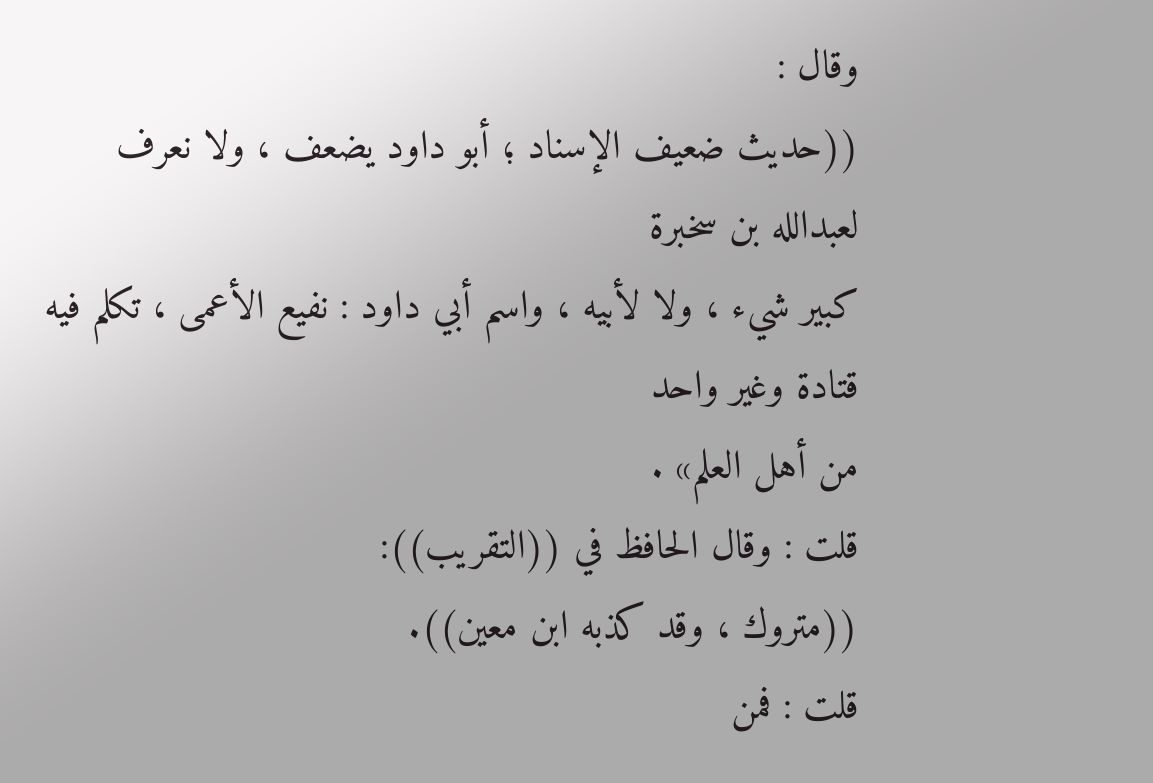وقال :
((حديث ضعيف الإسناد ؛ أبو داود يضعف ، ولا نعرف لعبدالله بن سخبرة
كبير شيء ، ولا لأبيه ، واسم أبي داود : نفيع الأعمى ، تكلم فيه قتادة وغير واحد
من أهل العلم» .
قلت : وقال الحافظ في ((التقريب)):
((متروك ، وقد كذبه ابن معين)).
قلت : فمن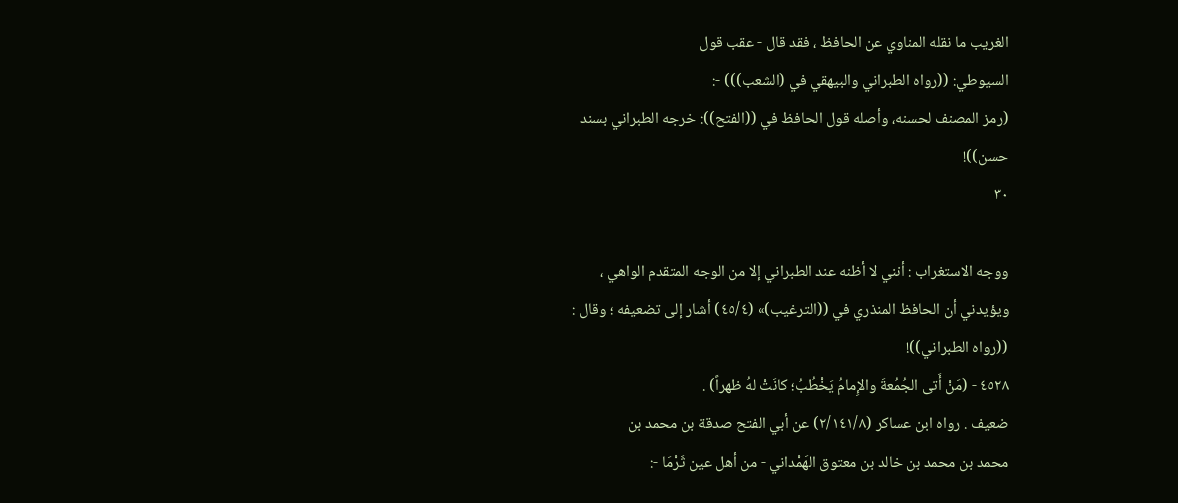الغريب ما نقله المناوي عن الحافظ ، فقد قال - عقب قول
السيوطي: ((رواه الطبراني والبيهقي في (الشعب))) -:
(رمز المصنف لحسنه، وأصله قول الحافظ في ((الفتح)): خرجه الطبراني بسند
حسن))!
٣٠

ووجه الاستغراب : أنني لا أظنه عند الطبراني إلا من الوجه المتقدم الواهي ،
ويؤيدني أن الحافظ المنذري في ((الترغيب)» (٤٥/٤) أشار إلى تضعيفه ؛ وقال :
((رواه الطبراني))!
٤٥٢٨ - (مَنْ أَتى الجُمُعةَ والإِمامُ يَخْطُبُ؛ كانَتْ لهُ ظهراً) .
ضعيف . رواه ابن عساكر (٢/١٤١/٨) عن أبي الفتح صدقة بن محمد بن
محمد بن محمد بن خالد بن معتوق الهَمْداني - من أهل عين ثَرْمَا -: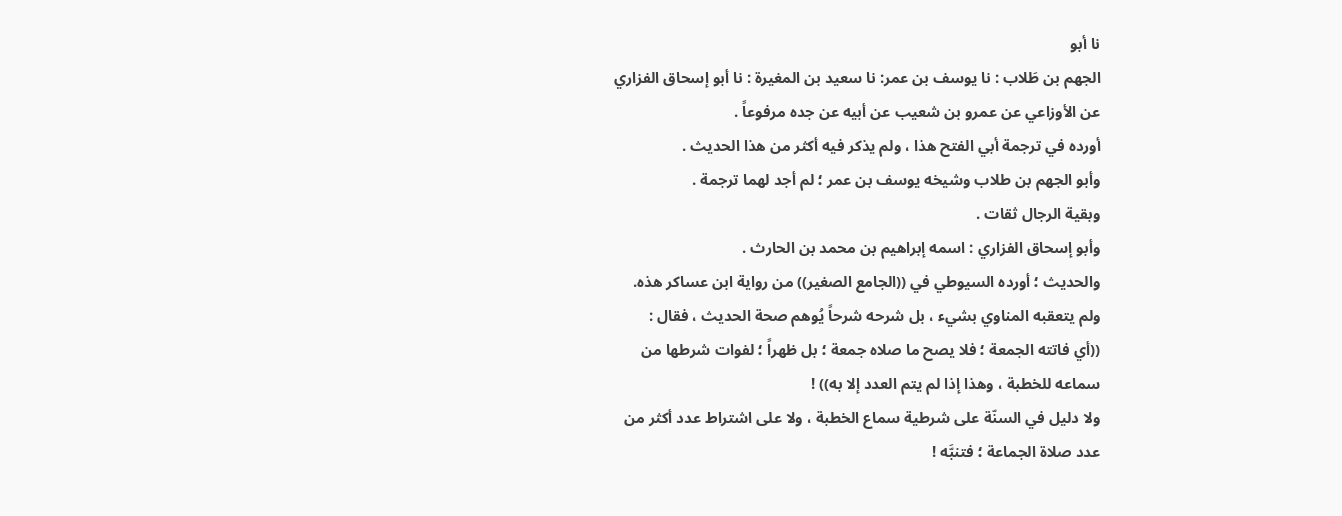نا أبو
الجهم بن طَلاب : نا يوسف بن عمر: نا سعيد بن المغيرة : نا أبو إسحاق الفزاري
عن الأوزاعي عن عمرو بن شعيب عن أبيه عن جده مرفوعاً .
أورده في ترجمة أبي الفتح هذا ، ولم يذكر فيه أكثر من هذا الحديث .
وأبو الجهم بن طلاب وشيخه يوسف بن عمر ؛ لم أجد لهما ترجمة .
وبقية الرجال ثقات .
وأبو إسحاق الفزاري : اسمه إبراهيم بن محمد بن الحارث .
والحديث ؛ أورده السيوطي في ((الجامع الصغير)) من رواية ابن عساكر هذه.
ولم يتعقبه المناوي بشيء ، بل شرحه شرحاً يُوهم صحة الحديث ، فقال :
((أي فاتته الجمعة ؛ فلا يصح ما صلاه جمعة ؛ بل ظهراً ؛ لفوات شرطها من
سماعه للخطبة ، وهذا إذا لم يتم العدد إلا به)) !
ولا دليل في السنّة على شرطية سماع الخطبة ، ولا على اشتراط عدد أكثر من
عدد صلاة الجماعة ؛ فتنبَّه !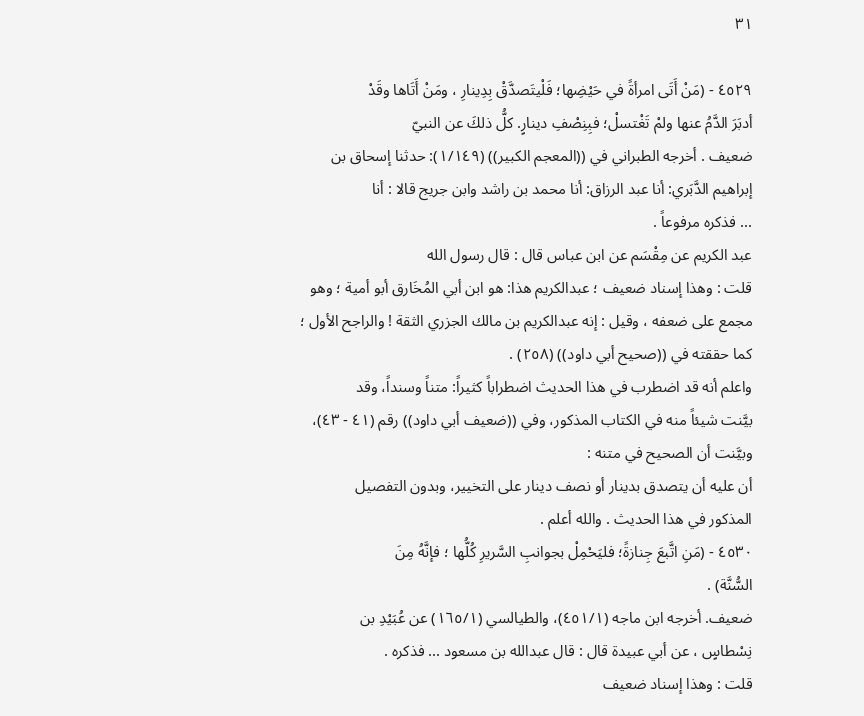٣١

٤٥٢٩ - (مَنْ أَتَى امرأةً في حَيْضِها؛ فَلْيتَصدَّقْ بِدِينارِ ، ومَنْ أَتَاها وقَدْ
أدبَرَ الدَّمُ عنها ولمْ تَغْتسلْ؛ فبِنِصْفِ دينارٍ. كلُّ ذلكَ عن النبيّ
ضعيف . أخرجه الطبراني في ((المعجم الكبير)) (١/١٤٩): حدثنا إسحاق بن
إبراهيم الدَّبَري: أنا عبد الرزاق: أنا محمد بن راشد وابن جريج قالا : أنا
... فذكره مرفوعاً .
عبد الكريم عن مِقْسَم عن ابن عباس قال : قال رسول الله
قلت : وهذا إسناد ضعيف ؛ عبدالكريم هذا: هو ابن أبي المُخَارق أبو أمية ؛ وهو
مجمع على ضعفه ، وقيل : إنه عبدالكريم بن مالك الجزري الثقة ! والراجح الأول ؛
كما حققته في ((صحيح أبي داود)) (٢٥٨) .
واعلم أنه قد اضطرب في هذا الحديث اضطراباً كثيراً: متناً وسنداً، وقد
بيَّنت شيئاً منه في الكتاب المذكور، وفي ((ضعيف أبي داود)) رقم (٤١ - ٤٣)،
وبيَّنت أن الصحيح في متنه :
أن عليه أن يتصدق بدينار أو نصف دينار على التخيير، وبدون التفصيل
المذكور في هذا الحديث . والله أعلم .
٤٥٣٠ - (مَنِ اتَّبعَ جِنازةً؛ فليَحْمِلْ بجوانبِ السَّريرِ كُلُّها ؛ فإنَّهُ مِنَ
السُّنَّة) .
ضعيف. أخرجه ابن ماجه (٤٥١/١)، والطيالسي (١٦٥/١) عن عُبَيْدِ بن
نِسْطاسٍ ، عن أبي عبيدة قال : قال عبدالله بن مسعود ... فذكره .
قلت : وهذا إسناد ضعيف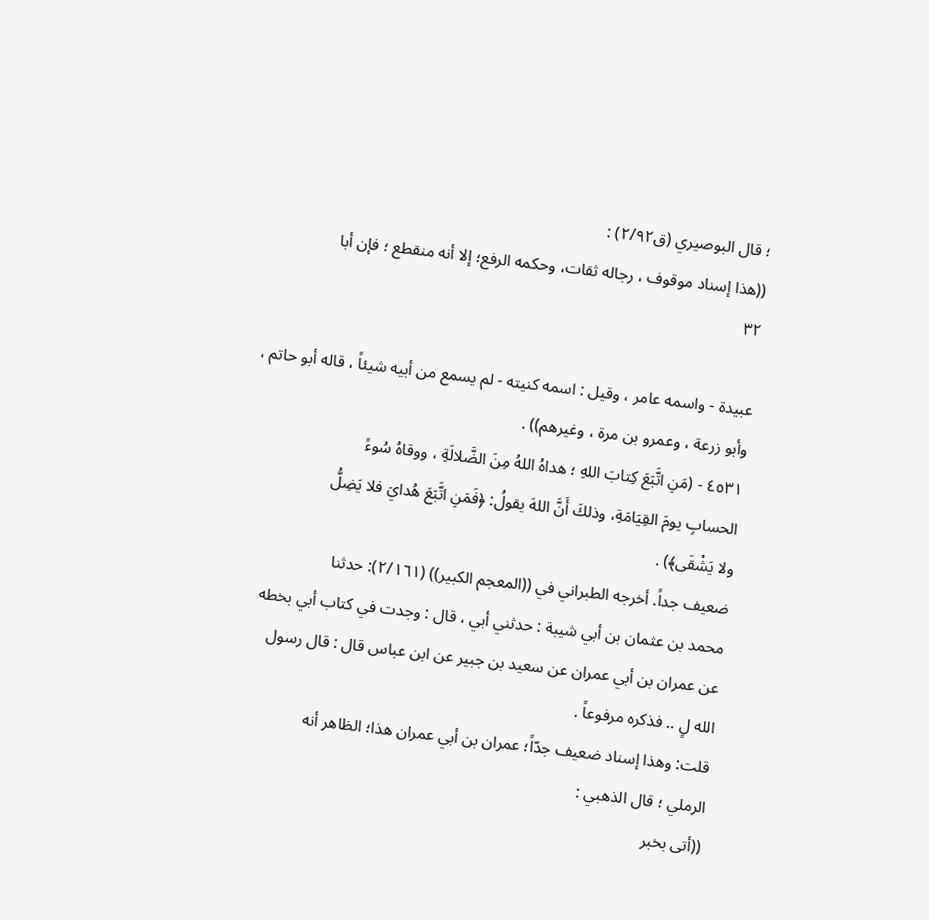؛ قال البوصيري (ق٢/٩٢) :
((هذا إسناد موقوف ، رجاله ثقات، وحكمه الرفع؛ إلا أنه منقطع ؛ فإن أبا
٣٢

عبيدة - واسمه عامر ، وقيل : اسمه كنيته - لم يسمع من أبيه شيئاً ، قاله أبو حاتم ،
وأبو زرعة ، وعمرو بن مرة ، وغيرهم)) .
٤٥٣١ - (مَنِ اتَّبَعَ كِتابَ اللهِ ؛ هداهُ اللهُ مِنَ الضَّلالَةِ ، ووقاهُ سُوءً
الحسابِ يومَ القِيَامَةِ، وذلكَ أَنَّ اللهَ يقولُ: ﴿فَمَنِ اتَّبَعَ هُدايَ فلا يَضِلُّ
ولا يَشْقَى﴾) .
ضعيف جداً. أخرجه الطبراني في ((المعجم الكبير)) (٢/١٦١): حدثنا
محمد بن عثمان بن أبي شيبة : حدثني أبي ، قال : وجدت في كتاب أبي بخطه
عن عمران بن أبي عمران عن سعيد بن جبير عن ابن عباس قال : قال رسول
الله لٍ .. فذكره مرفوعاً .
قلت: وهذا إسناد ضعيف جدّاً؛ عمران بن أبي عمران هذا؛ الظاهر أنه
الرملي ؛ قال الذهبي :
((أتى بخبر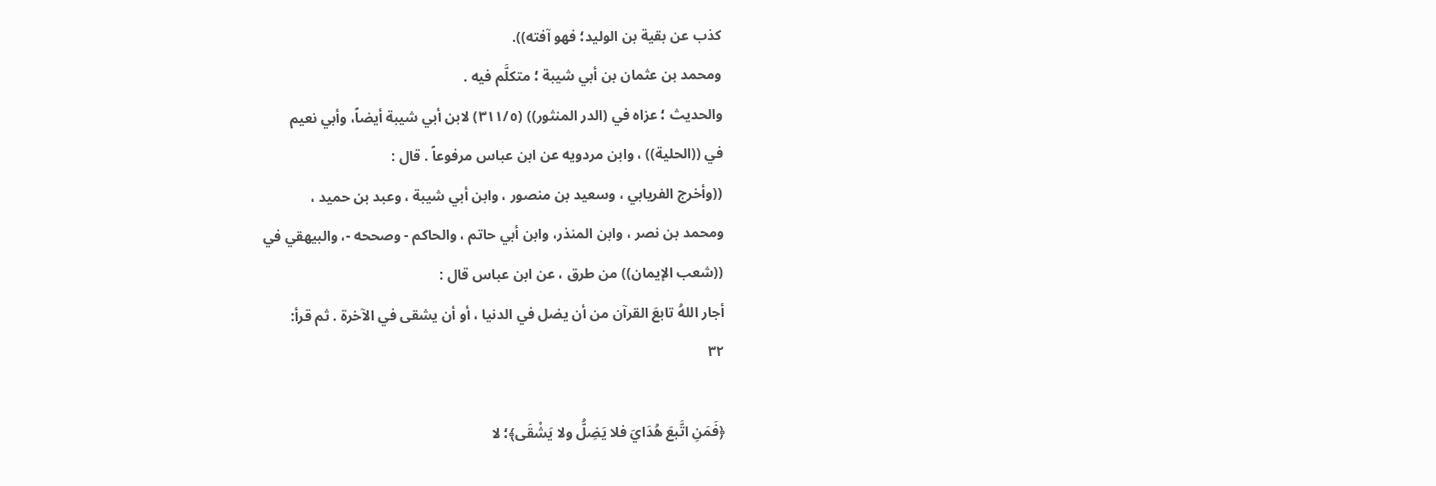كذب عن بقية بن الوليد؛ فهو آفته)).
ومحمد بن عثمان بن أبي شيبة ؛ متكلَّم فيه .
والحديث ؛ عزاه في (الدر المنثور)) (٣١١/٥) لابن أبي شيبة أيضاً، وأبي نعيم
في ((الحلية)) ، وابن مردويه عن ابن عباس مرفوعاً . قال :
((وأخرج الفريابي ، وسعيد بن منصور ، وابن أبي شيبة ، وعبد بن حميد ،
ومحمد بن نصر ، وابن المنذر، وابن أبي حاتم ، والحاكم - وصححه -، والبيهقي في
((شعب الإيمان)) من طرق ، عن ابن عباس قال :
أجار اللهُ تابعَ القرآن من أن يضل في الدنيا ، أو أن يشقى في الآخرة . ثم قرأ:
٣٢

﴿فَمَنِ اتَّبعَ هُدَايَ فلا يَضِلُّ ولا يَشْقَى﴾؛ لا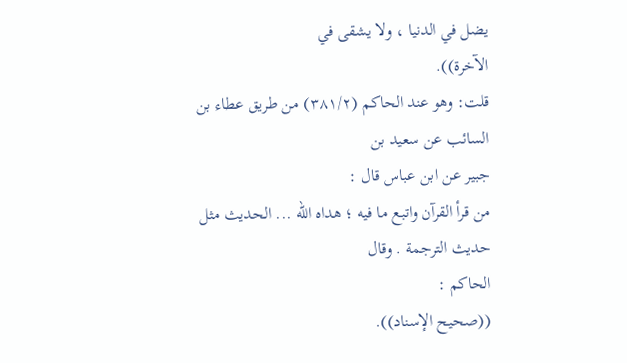يضل في الدنيا ، ولا يشقى في
الآخرة)).
قلت: وهو عند الحاكم (٣٨١/٢) من طريق عطاء بن السائب عن سعيد بن
جبير عن ابن عباس قال :
من قرأ القرآن واتبع ما فيه ؛ هداه الله ... الحديث مثل حديث الترجمة . وقال
الحاكم :
((صحيح الإسناد)).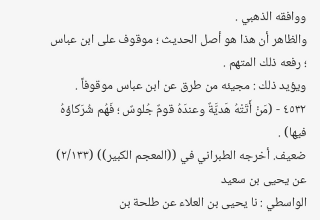ووافقه الذهبي .
والظاهر أن هذا هو أصل الحديث ؛ موقوف على ابن عباس ؛ رفعه ذلك المتهم .
ويؤيد ذلك : مجيئه من طرق عن ابن عباس موقوفاً .
٤٥٣٢ - (مَنْ أَتَتْهُ هَديَّةٌ وعندَهُ قومٌ جُلوسٌ ؛ فَهُم شُرَكاؤهُ فيها) .
ضعيف. أخرجه الطبراني في ((المعجم الكبير)) (٢/١٣٣) عن يحيى بن سعيد
الواسطي : نا يحيى بن العلاء عن طلحة بن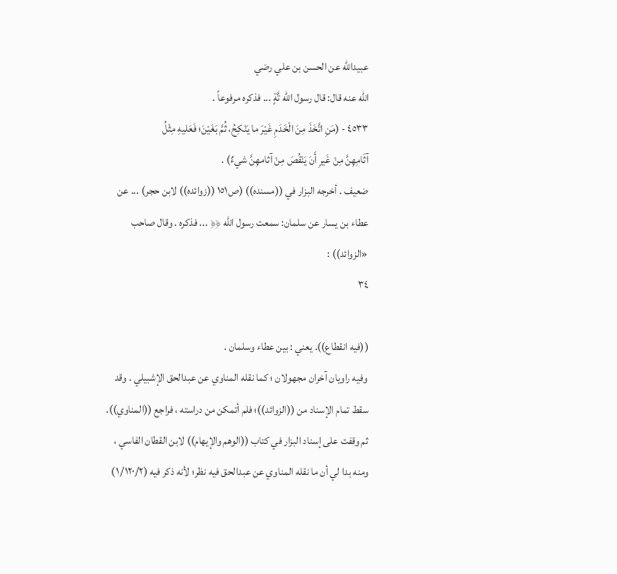عبيدالله عن الحسن بن علي رضي
الله عنه قال: قال رسول الله تَّةٍ ... فذكره مرفوعاً .
٤٥٣٣ - (مَنِ اتَّخَذَ مِنَ الْخَدَمِ غَيْرَ ما يَنْكِحُ، ثُمَّ بَغَيْنَ؛ فَعَليهِ مِثْلُ
آثَامِهِنَّ مِنْ غَيرِ أَنَ يَنْقُصَ مِنْ آثامهِنَّ شيءٌ) .
ضعيف . أخرجه البزار في ((مسنده)) (ص١٥١ ((زوائده)) لابن حجر) ... عن
عطاء بن يسار عن سلمان: سمعت رسول الله ﴿﴿ ... فذكره . وقال صاحب
«الزوائد)) :
٣٤

((فيه انقطاع)). يعني : بين عطاء وسلمان .
وفيه راويان آخران مجهولان ؛ كما نقله المناوي عن عبدالحق الإشبيلي . وقد
سقط تمام الإسناد من ((الزوائد))؛ فلم أتمكن من دراسته ، فراجع ((المناوي)).
ثم وقفت على إسناد البزار في كتاب ((الوهم والإيهام)) لابن القطان الفاسي ،
ومنه بدا لي أن ما نقله المناوي عن عبدالحق فيه نظر؛ لأنه ذكر فيه (١/١٢٠/٢)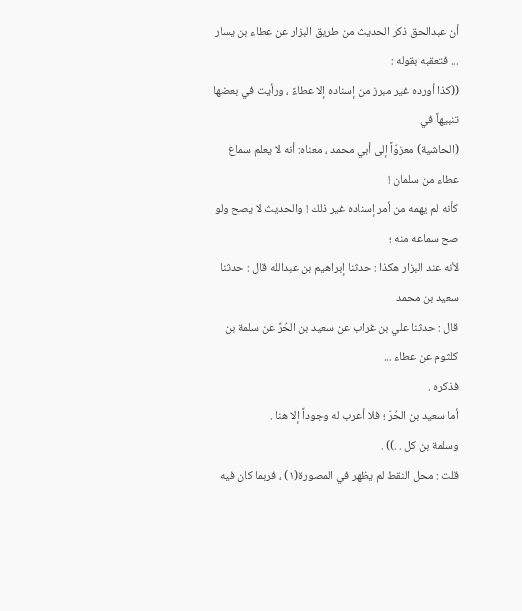أن عبدالحق ذكر الحديث من طريق البزار عن عطاء بن يسار ... فتعقبه بقوله :
((كذا أورده غير مبرز من إسناده إلا عطاءً ، ورأيت في بعضها تنبيهاً في
(الحاشية) معزوّاً إلى أبي محمد ، معناه: أنه لا يعلم سماع عطاء من سلمان !
كأنه لم يهمه من أمر إسناده غير ذلك ! والحديث لا يصح ولو صح سماعه منه ؛
لأنه عند البزار هكذا : حدثنا إبراهيم بن عبدالله قال : حدثنا سعيد بن محمد
قال : حدثنا علي بن غراب عن سعيد بن الحُرِّ عن سلمة بن كلثوم عن عطاء ...
فذكره .
أما سعيد بن الحُرّ ؛ فلا أعرب له وجوداً إلا هنا .
وسلمة بن كل . .)) .
قلت : محل النقط لم يظهر في المصورة(١) ، فربما كان فيه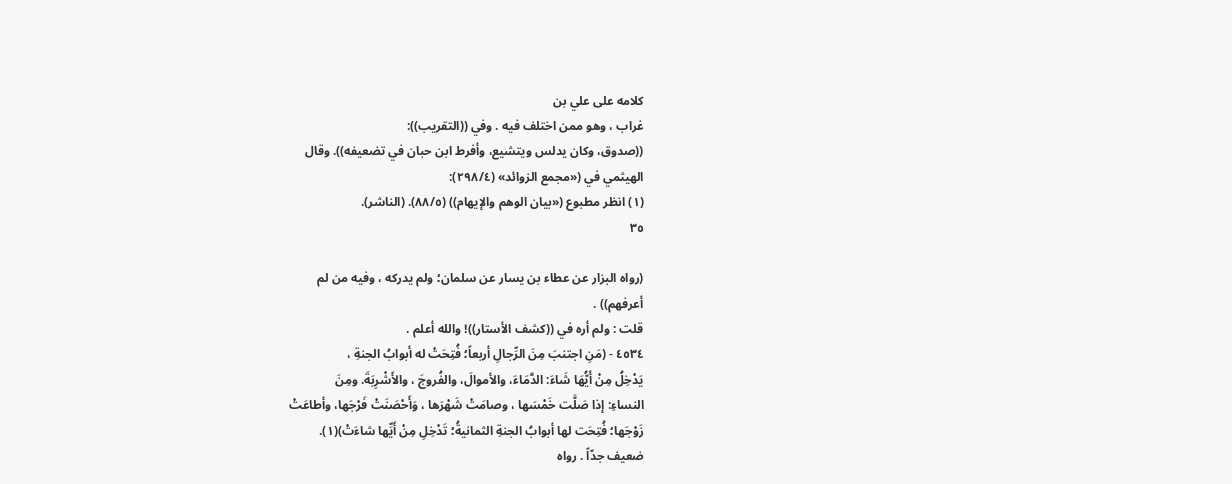كلامه على علي بن
غراب ، وهو ممن اختلف فيه . وفي ((التقريب)):
((صدوق، وكان يدلس ويتشيع، وأفرط ابن حبان في تضعيفه)). وقال
الهيثمي في («مجمع الزوائد» (٢٩٨/٤):
(١) انظر مطبوع («بيان الوهم والإيهام)) (٨٨/٥). (الناشر).
٣٥

(رواه البزار عن عطاء بن يسار عن سلمان؛ ولم يدركه ، وفيه من لم
أعرفهم)) .
قلت : ولم أره في ((كشف الأستار))! والله أعلم .
٤٥٣٤ - (مَنِ اجتنبَ مِنَ الرِّجالِ أربعاً؛ فُتِحَتْ له أبوابُ الجنةِ ،
يَدْخِلُ مِنْ أَيُّهَا شَاءَ: الدَّمَاءَ، والأموالَ، والفُروجَ ، والأَشْرِبَةَ. ومِنَ
النساءِ: إذا صَلَّت خَمْسَها ، وصامَتْ شَهْرَها ، وَأَحْصَنَتْ فَرْجَها، وأطاعَتْ
زَوْجَها؛ فُتِحَت لها أبوابُ الجنةِ الثمانيةُ؛ تَدْخِلِ مِنْ أَيِّها شاءَتْ)(١).
ضعيف جدّاً . رواه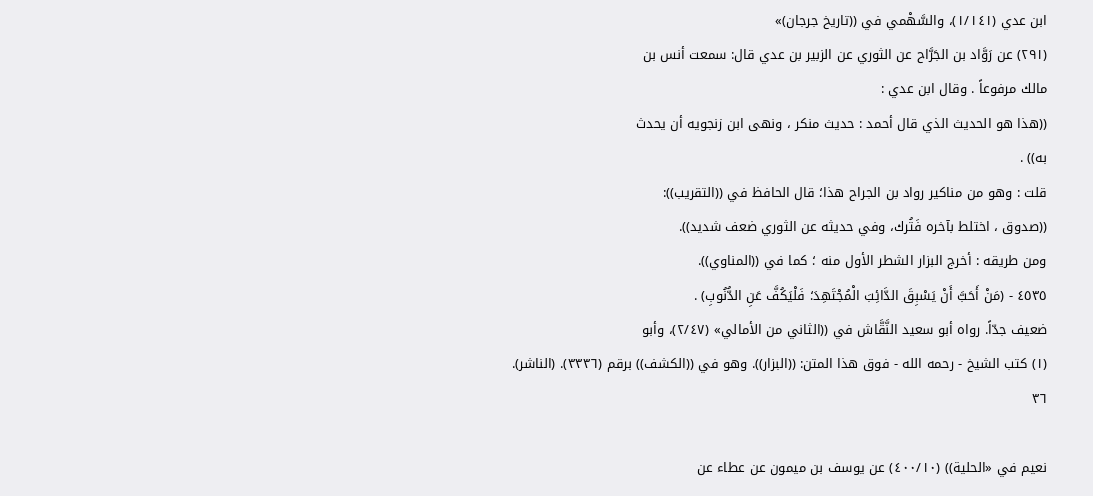ابن عدي (١/١٤١)، والسَّهْمي في ((تاريخ جرجان)»
(٢٩١) عن رَوَّاد بن الجَرَّاح عن الثوري عن الزبير بن عدي قال: سمعت أنس بن
مالك مرفوعاً . وقال ابن عدي :
((هذا هو الحديث الذي قال أحمد : حديث منكر ، ونهى ابن زنجويه أن يحدث
به)) .
قلت : وهو من مناكير رواد بن الجراح هذا؛ قال الحافظ في ((التقريب)):
((صدوق ، اختلط بآخره فَتُرك، وفي حديثه عن الثوري ضعف شديد)).
ومن طريقه : أخرج البزار الشطر الأول منه ؛ كما في ((المناوي)).
٤٥٣٥ - (مَنْ أَحَبَّ أَنْ يَسْبِقَ الدَّائِبَ الْمُجْتَهِدَ؛ فَلْيَكُفَّ عَنِ الدُّنُوبِ) .
ضعيف جدّاً. رواه أبو سعيد النَّقَّاش في ((الثاني من الأمالي» (٢/٤٧)، وأبو
(١) كتب الشيخ - رحمه الله - فوق هذا المتن: ((البزار)). وهو في ((الكشف)) برقم (٣٣٣٦). (الناشر).
٣٦

نعيم في «الحلية)) (٤٠٠/١٠) عن يوسف بن ميمون عن عطاء عن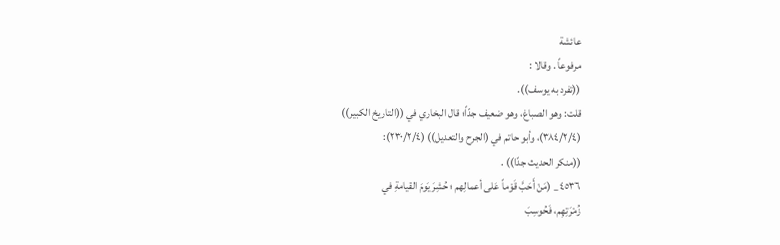عائشة
مرفوعاً . وقالا :
((تفرد به يوسف)).
قلت: وهو الصباغ، وهو ضعيف جدّاً؛ قال البخاري في ((التاريخ الكبير))
(٣٨٤/٢/٤)، وأبو حاتم في (الجرح والتعديل)) (٢٣٠/٢/٤):
((منكر الحديث جدًا)) .
٤٥٣٦ _ (مَنْ أَحَبَّ قَوْماً عَلى أعمالِهم ؛ حُشِرَ يَومَ القيامةِ في
زُمْرَتِهِم، فَحُوسِبَ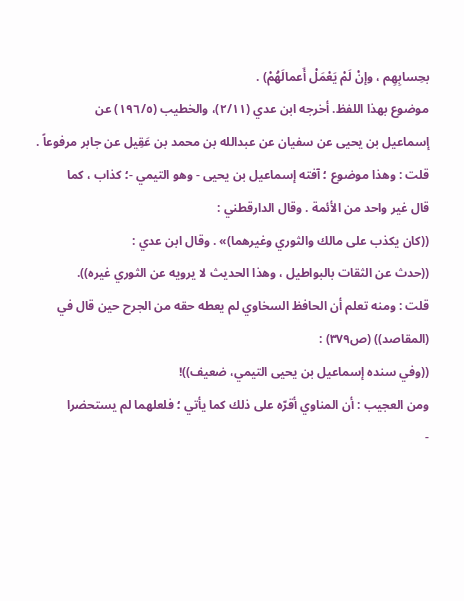بحِسابِهِم ، وإنْ لَمْ يَعْمَلْ أَعمالَهُمْ) .
موضوع بهذا اللفظ. أخرجه ابن عدي (٢/١١)، والخطيب (١٩٦/٥) عن
إسماعيل بن يحيى عن سفيان عن عبدالله بن محمد بن عَقِيل عن جابر مرفوعاً .
قلت : وهذا موضوع ؛ آفته إسماعيل بن يحيى - وهو التيمي -؛ كذاب ، كما
قال غير واحد من الأئمة . وقال الدارقطني :
((كان يكذب على مالك والثوري وغيرهما)» . وقال ابن عدي :
((حدث عن الثقات بالبواطيل ، وهذا الحديث لا يرويه عن الثوري غيره)).
قلت : ومنه تعلم أن الحافظ السخاوي لم يعطه حقه من الجرح حين قال في
(المقاصد)) (ص٣٧٩) :
((وفي سنده إسماعيل بن يحيى التيمي، ضعيف))!
ومن العجيب : أن المناوي أقرّه على ذلك كما يأتي ؛ فلعلهما لم يستحضرا
-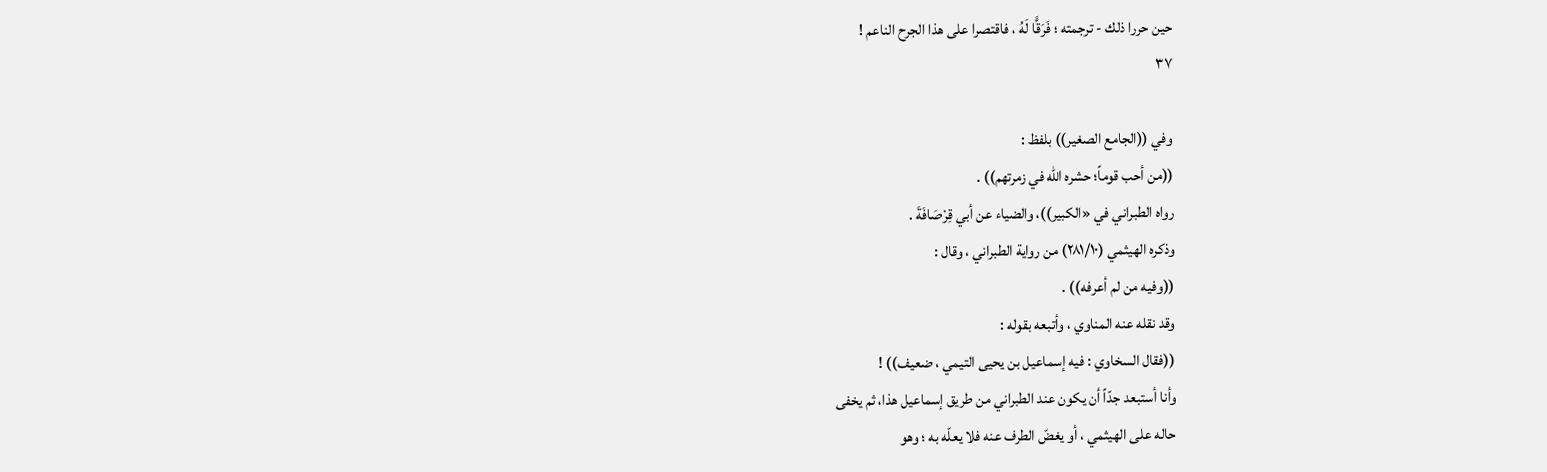حين حررا ذلك - ترجمته ؛ فَرَقًّا لَهُ ، فاقتصرا على هذا الجرح الناعم !
٣٧

وفي ((الجامع الصغير)) بلفظ :
((من أحب قوماً؛ حشره الله في زمرتهم)) .
رواه الطبراني في «الكبير))، والضياء عن أبي قِرْصَافَةَ .
وذكره الهيثمي (٢٨١/١٠) من رواية الطبراني ، وقال :
((وفيه من لم أعرفه)) .
وقد نقله عنه المناوي ، وأتبعه بقوله :
((فقال السخاوي : فيه إسماعيل بن يحيى التيمي ، ضعيف)) !
وأنا أستبعد جدّاً أن يكون عند الطبراني من طريق إسماعيل هذا، ثم يخفى
حاله على الهيثمي ، أو يغضّ الطرف عنه فلا يعلّه به ؛ وهو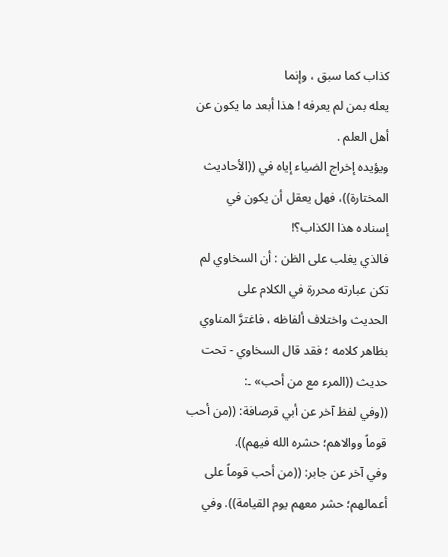كذاب كما سبق ، وإنما
يعله بمن لم يعرفه ! هذا أبعد ما يكون عن أهل العلم .
ويؤيده إخراج الضياء إياه في ((الأحاديث المختارة))، فهل يعقل أن يكون في
إسناده هذا الكذاب؟!
فالذي يغلب على الظن : أن السخاوي لم تكن عبارته محررة في الكلام على
الحديث واختلاف ألفاظه ، فاغترَّ المناوي بظاهر كلامه ؛ فقد قال السخاوي - تحت
حديث ((المرء مع من أحب» ۔:
((وفي لفظ آخر عن أبي قرصافة: ((من أحب قوماً ووالاهم؛ حشره الله فيهم)).
وفي آخر عن جابر: ((من أحب قوماً على أعمالهم؛ حشر معهم يوم القيامة)). وفي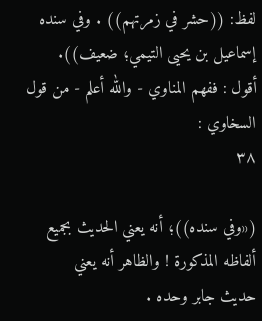لفظ: ((حشر في زمرتهم)) . وفي سنده إسماعيل بن يحيى التيمي؛ ضعيف)).
أقول : ففهم المناوي - والله أعلم - من قول السخاوي :
٣٨

(«وفي سنده))؛ أنه يعني الحديث بجميع ألفاظه المذكورة ! والظاهر أنه يعني
حديث جابر وحده .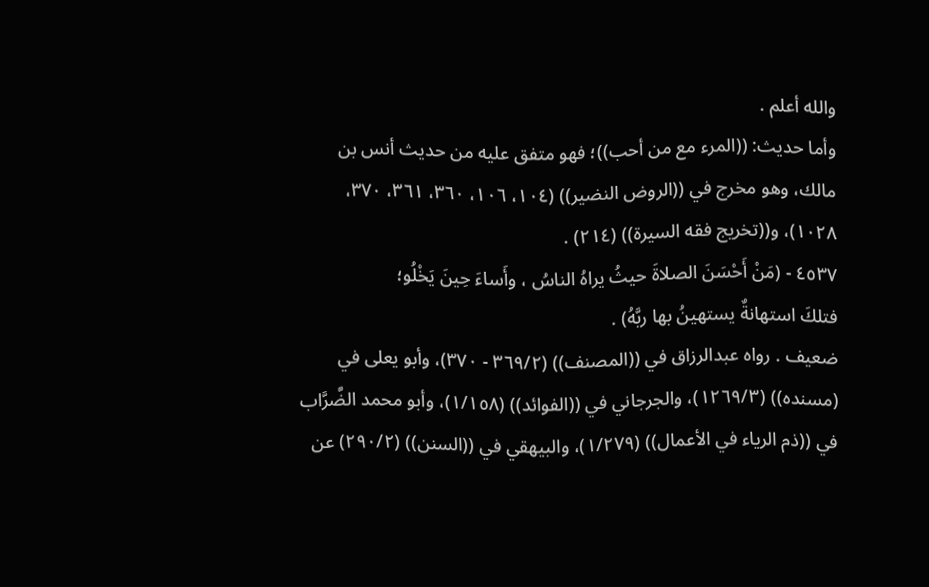والله أعلم .
وأما حديث: ((المرء مع من أحب))؛ فهو متفق عليه من حديث أنس بن
مالك، وهو مخرج في ((الروض النضير)) (١٠٤، ١٠٦، ٣٦٠، ٣٦١، ٣٧٠،
١٠٢٨)، و((تخريج فقه السيرة)) (٢١٤) .
٤٥٣٧ - (مَنْ أَحْسَنَ الصلاةَ حيثُ يراهُ الناسُ ، وأَساءَ حِينَ يَخْلُو؛
فتلكَ استهانةٌ يستهينُ بها ربَّهُ) .
ضعيف . رواه عبدالرزاق في ((المصنف)) (٣٦٩/٢ - ٣٧٠)، وأبو يعلى في
(مسنده)) (١٢٦٩/٣)، والجرجاني في ((الفوائد)) (١/١٥٨)، وأبو محمد الضَّرَّاب
في ((ذم الرياء في الأعمال)) (١/٢٧٩)، والبيهقي في ((السنن)) (٢٩٠/٢) عن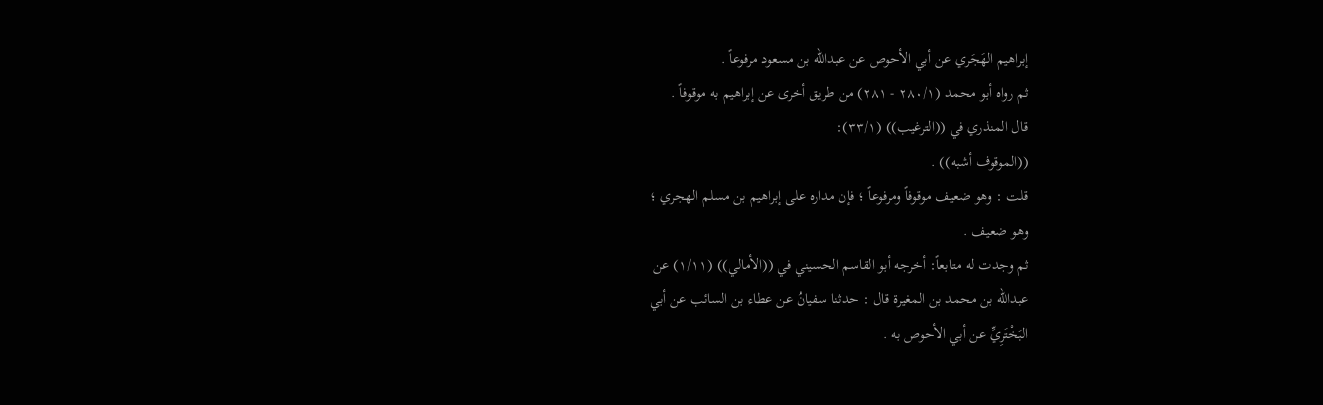إبراهيم الهَجَري عن أبي الأحوص عن عبدالله بن مسعود مرفوعاً .
ثم رواه أبو محمد (٢٨٠/١ - ٢٨١) من طريق أخرى عن إبراهيم به موقوفاً .
قال المنذري في ((الترغيب)) (٣٣/١):
((الموقوف أشبه)) .
قلت : وهو ضعيف موقوفاً ومرفوعاً ؛ فإن مداره على إبراهيم بن مسلم الهجري ؛
وهو ضعيف .
ثم وجدت له متابعاً: أخرجه أبو القاسم الحسيني في ((الأمالي)) (١/١١) عن
عبدالله بن محمد بن المغيرة قال : حدثنا سفيانُ عن عطاء بن السائب عن أبي
البَخْتَرِيِّ عن أبي الأحوص به .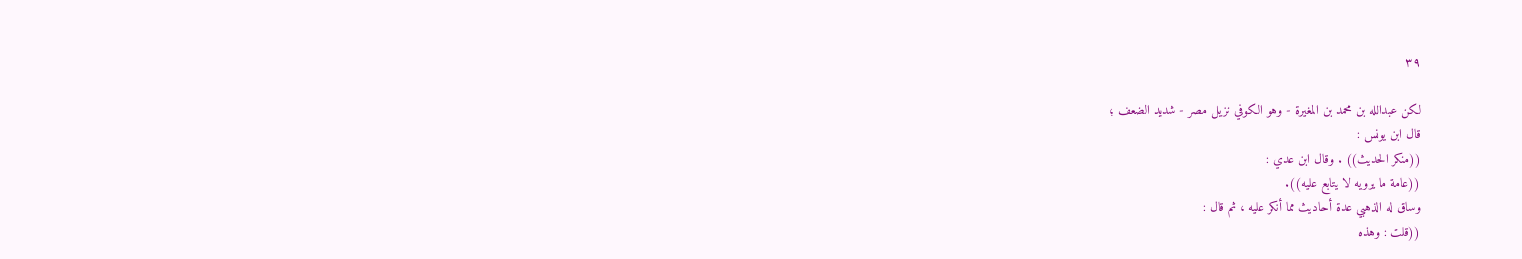٣٩

لكن عبدالله بن محمد بن المغيرة - وهو الكوفي نزيل مصر - شديد الضعف ؛
قال ابن يونس :
((منكر الحديث)) . وقال ابن عدي :
((عامة ما يرويه لا يتابع عليه)).
وساق له الذهبي عدة أحاديث مما أنكر عليه ، ثم قال :
((قلت : وهذه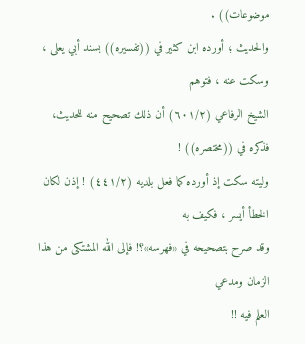موضوعات)) .
والحديث ؛ أورده ابن كثير في ((تفسيره)) بسند أبي يعلى ، وسكت عنه ، فتوهم
الشيخ الرفاعي (٦٠١/٢) أن ذلك تصحيح منه للحديث، فذكره في ((مختصره)) !
وليته سكت إذ أورده كما فعل بلديه (٤٤١/٢) ! إذن لكان الخطأ أيسر ، فكيف به
وقد صرح بتصحيحه في «فهرسه»؟! فإلى الله المشتكى من هذا الزمان ومدعي
العلم فيه !!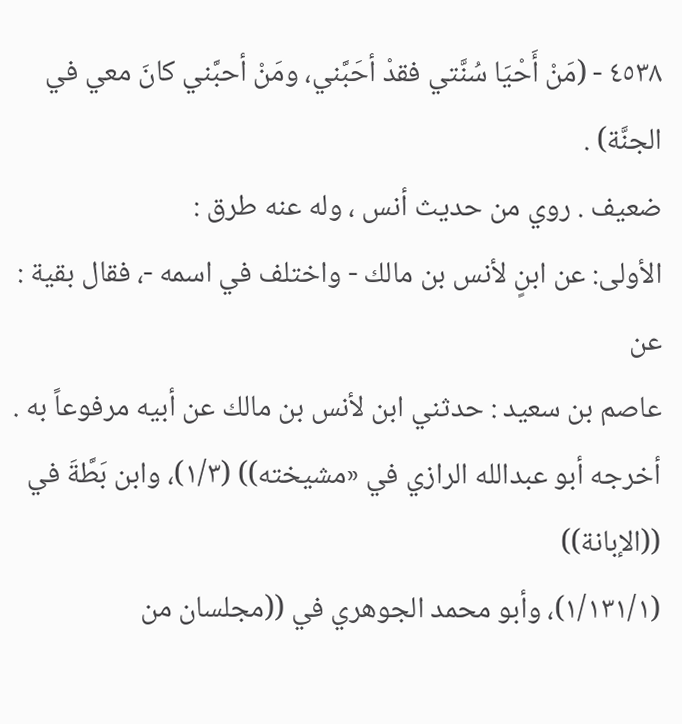٤٥٣٨ - (مَنْ أَحْيَا سُنَّتي فقدْ أحَبَّني، ومَنْ أحبَّني كانَ معي في
الجنَّة) .
ضعيف . روي من حديث أنس ، وله عنه طرق :
الأولى: عن ابنٍ لأنس بن مالك - واختلف في اسمه -، فقال بقية : عن
عاصم بن سعيد : حدثني ابن لأنس بن مالك عن أبيه مرفوعاً به .
أخرجه أبو عبدالله الرازي في «مشيخته)) (١/٣)، وابن بَطَّةَ في ((الإبانة))
(١/١٣١/١)، وأبو محمد الجوهري في ((مجلسان من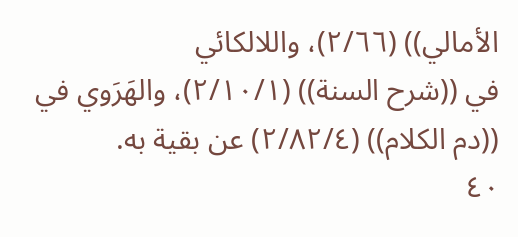الأمالي)) (٢/٦٦)، واللالكائي
في ((شرح السنة)) (٢/١٠/١)، والهَرَوي في ((دم الكلام)) (٢/٨٢/٤) عن بقية به.
٤٠